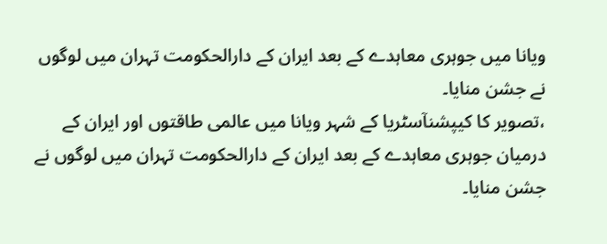ویانا میں جوہری معاہدے کے بعد ایران کے دارالحکومت تہران میں لوگوں نے جشن منایا۔
،تصویر کا کیپشنآسٹریا کے شہر ویانا میں عالمی طاقتوں اور ایران کے درمیان جوہری معاہدے کے بعد ایران کے دارالحکومت تہران میں لوگوں نے جشن منایا۔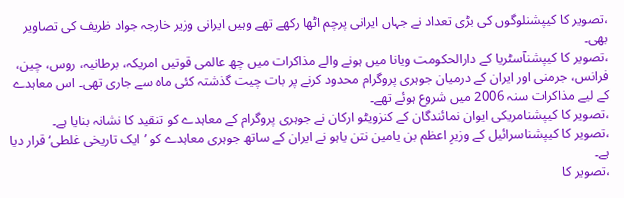،تصویر کا کیپشنلوگوں کی بڑی تعداد نے جہاں ایرانی پرچم اٹھا رکھے تھے وہیں ایرانی وزیر خارجہ جواد ظریف کی تصاویر بھی۔
،تصویر کا کیپشنآسٹریا کے دارالحکومت ویانا میں ہونے والے مذاکرات میں چھ عالمی قوتیں امریکہ، برطانیہ، روس، چین، فرانس، جرمنی اور ایران کے درمیان جوہری پروگرام محدود کرنے پر بات چیت گذشتہ کئی ماہ سے جاری تھی۔ اس معاہدے کے لیے مذاکرات سنہ 2006 میں شروع ہوئے تھے۔
،تصویر کا کیپشنامریکی ایوان نمائندگان کے کنزویٹو ارکان نے جوہری پروگرام کے معاہدے کو تنقید کا نشانہ بنایا ہے۔
،تصویر کا کیپشناسرائیل کے وزیرِ اعظم بن یامین نتن یاہو نے ایران کے ساتھ جوہری معاہدے کو ’ایک تاریخی غلطی‘ قرار دیا ہے۔
،تصویر کا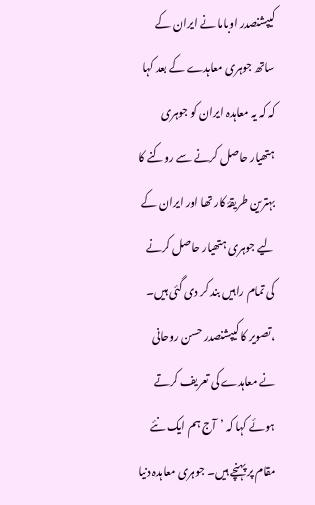کیپشنصدر اوباما نے ایران کے ساتھ جوہری معاہدے کے بعد کہا کہ کہ یہ معاہدہ ایران کو جوہری ہتھیار حاصل کرنے سے روکنے کا بہترین طریقۂ کار تھا اور ایران کے لیے جوہری ہتھیار حاصل کرنے کی تمام راہیں بند کر دی گئی ہیں۔
،تصویر کا کیپشنصدر حسن روحانی نے معاہدے کی تعریف کرتے ہوئے کہا کہ ’آج ہم ایک نئے مقام پر پہنچے ہیں۔ جوہری معاہدہ دنیا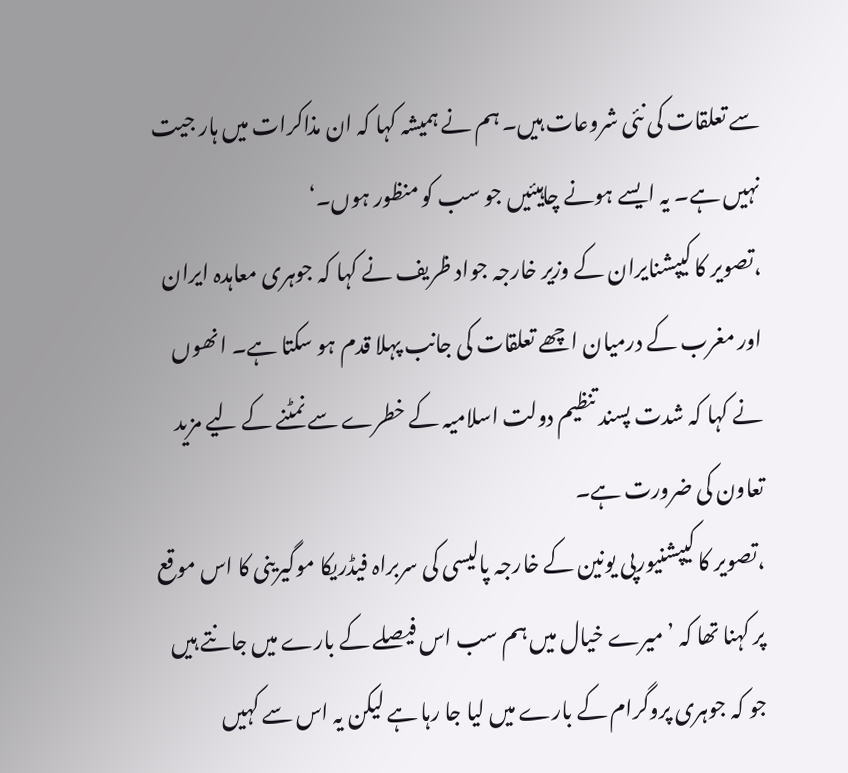سے تعلقات کی نئی شروعات ہیں۔ ہم نے ہمیشہ کہا کہ ان مذاکرات میں ہار جیت نہیں ہے۔ یہ ایسے ہونے چاہیئیں جو سب کو منظور ہوں۔‘
،تصویر کا کیپشنایران کے وزیر خارجہ جواد ظریف نے کہا کہ جوہری معاہدہ ایران اور مغرب کے درمیان اچھے تعلقات کی جانب پہلا قدم ہو سکتا ہے۔ انھوں نے کہا کہ شدت پسند تنظیم دولت اسلامیہ کے خطرے سے نمٹنے کے لیے مزید تعاون کی ضرورت ہے۔
،تصویر کا کیپشنیورپی یونین کے خارجہ پالیسی کی سربراہ فیڈریکا موگیرینی کا اس موقع پر کہنا تھا کہ ’میرے خیال میں ہم سب اس فیصلے کے بارے میں جانتے ہیں جو کہ جوہری پروگرام کے بارے میں لیا جا رہا ہے لیکن یہ اس سے کہیں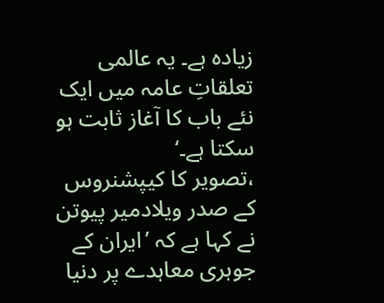زیادہ ہے۔ یہ عالمی تعلقاتِ عامہ میں ایک نئے باب کا آغاز ثابت ہو سکتا ہے۔‘
،تصویر کا کیپشنروس کے صدر ویلادمیر پیوتن نے کہا ہے کہ ’ایران کے جوہری معاہدے پر دنیا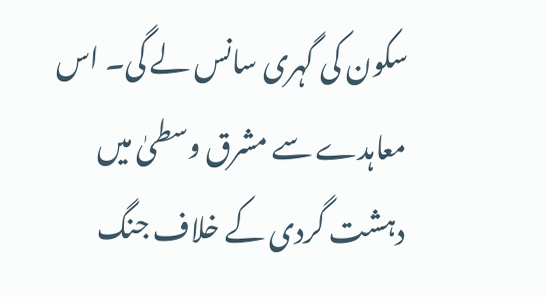سکون کی گہری سانس لے گی۔ اس معاہدے سے مشرق وسطیٰ میں دہشت گردی کے خلاف جنگ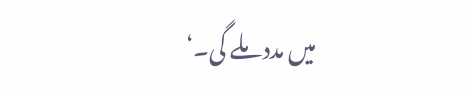میں مدد ملے گی۔‘